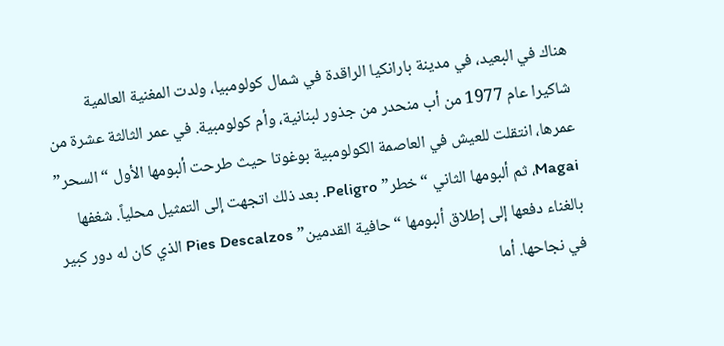هناك في البعيد، في مدينة بارانكيا الراقدة في شمال كولومبيا، ولدت المغنية العالمية شاكيرا عام 1977 من أب منحدر من جذور لبنانية، وأم كولومبية. في عمر الثالثة عشرة من عمرها، انتقلت للعيش في العاصمة الكولومبية بوغوتا حيث طرحت ألبومها الأول “السحر” Magai، ثم ألبومها الثاني “خطر” Peligro. بعد ذلك اتجهت إلى التمثيل محلياً. شغفها بالغناء دفعها إلى إطلاق ألبومها “حافية القدمين” Pies Descalzos الذي كان له دور كبير في نجاحها. أما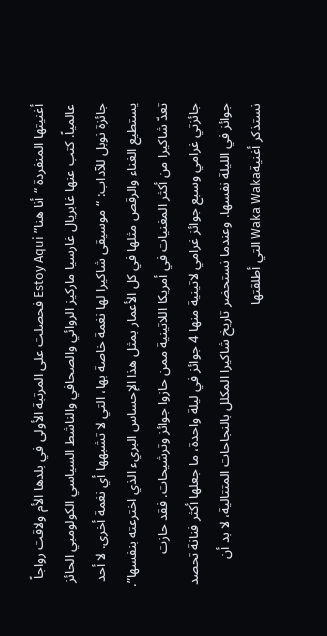أغنيتها المنفردة “أنا هنا” Estoy Aqui فحصلت على المرتبة الأولى في بلدها الأم ولاقت رواجاً عالمياً. كتب عنها غابريال غارسيا ماركيز الروائي والصحافي والناشط السياسي الكولومبي الحائز جائزة نوبل للآداب: “موسيقى شاكيرا لها نغمة خاصة بها، التي لا تشبهها أي نغمة أخرى. لا أحد يستطيع الغناء والرقص مثلها في كل الأعمار بمثل هذا الإحساس البريء الذي اخترعته بنفسها”. تعدّ شاكيرا من أكثر المغنيات في أمريكا اللاتينية ممن حازوا جوائز وترشيحات. فقد حازت جائزتي غرامي وسبع جوائز غرامي لاتينية منها 4 جوائز في ليلة واحدة، ما جعلها أكثر فنانة تحصد جوائز في الليلة نفسها. وعندما نستحضر تاريخ شاكيرا المكلل بالنجاحات المتتالية، لا بد أن نستذكر أغنيةWaka Waka التي أطلقتها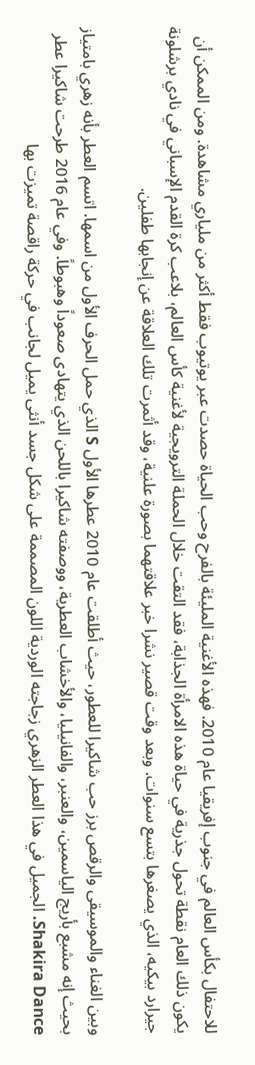للاحتفال بكأس العالم في جنوب إفريقيا عام 2010. فهذه الأغنية المليئة بالفرح وحب الحياة حصدت عبر يوتيوب فقط أكثر من ملياري مشاهدة. ومن الممكن أن يكون ذلك العام نقطة تحول جذرية في حياة هذه الامرأة الجذابة، فقد التقت خلال الحملة الترويجية لأغنية كأس العالم، بلاعب كرة القدم الإسباني في نادي برشلونة جيرارد بيكيه، الذي يصغرها بتسع سنوات. وبعد وقت قصير نشرا خبر علاقتهما بصورة علنية، وقد أثمرت تلك العلاقة عن إنجابها طفلين.

وبين الغناء والموسيقى والرقص برز حب شاكيرا للعطور، حيث أطلقت عام 2010 عطرها الأول S الذي حمل الحرف الأول من اسمها. اتسم العطر بأنه زهري بامتياز بحيث إنه مشبع بأريج الياسمين، والعنبر، والفانيليا، والأخشاب العطرية، ووصفته شاكيرا باللحن الذي يتهادى صعوداً وهبوطاً. وفي عام 2016 طرحت شاكيرا عطر Shakira Dance. الجميل في هذا العطر الزهري زجاجته الوردية اللون المصممة على شكل جسد أنثى يميل لجانب في حركة راقصة تميزت بها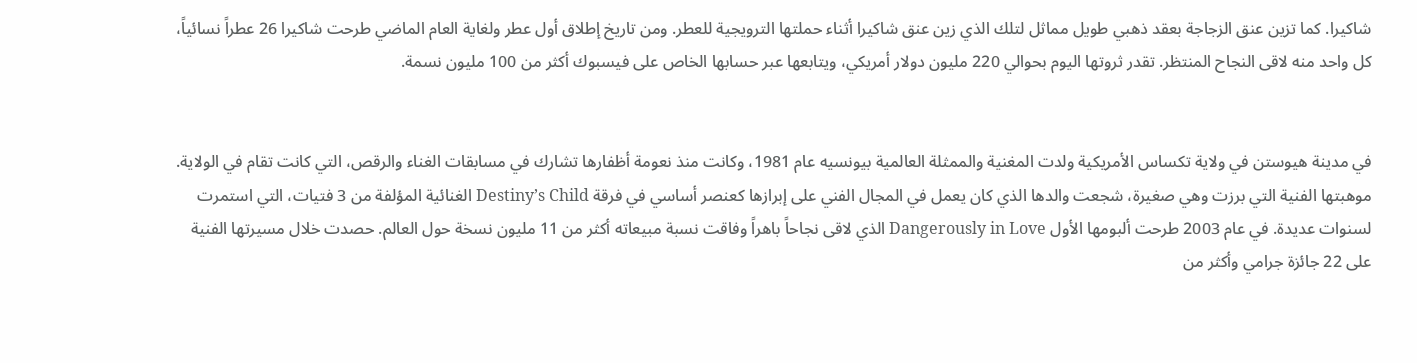شاكيرا. كما تزين عنق الزجاجة بعقد ذهبي طويل مماثل لتلك الذي زين عنق شاكيرا أثناء حملتها الترويجية للعطر. ومن تاريخ إطلاق أول عطر ولغاية العام الماضي طرحت شاكيرا 26 عطراً نسائياً، كل واحد منه لاقى النجاح المنتظر. تقدر ثروتها اليوم بحوالي 220 مليون دولار أمريكي، ويتابعها عبر حسابها الخاص على فيسبوك أكثر من 100 مليون نسمة.


في مدينة هيوستن في ولاية تكساس الأمريكية ولدت المغنية والممثلة العالمية بيونسيه عام 1981، وكانت منذ نعومة أظفارها تشارك في مسابقات الغناء والرقص، التي كانت تقام في الولاية. موهبتها الفنية التي برزت وهي صغيرة، شجعت والدها الذي كان يعمل في المجال الفني على إبرازها كعنصر أساسي في فرقة Destiny’s Child الغنائية المؤلفة من 3 فتيات، التي استمرت لسنوات عديدة. في عام 2003 طرحت ألبومها الأول Dangerously in Love الذي لاقى نجاحاً باهراً وفاقت نسبة مبيعاته أكثر من 11 مليون نسخة حول العالم. حصدت خلال مسيرتها الفنية على 22 جائزة جرامي وأكثر من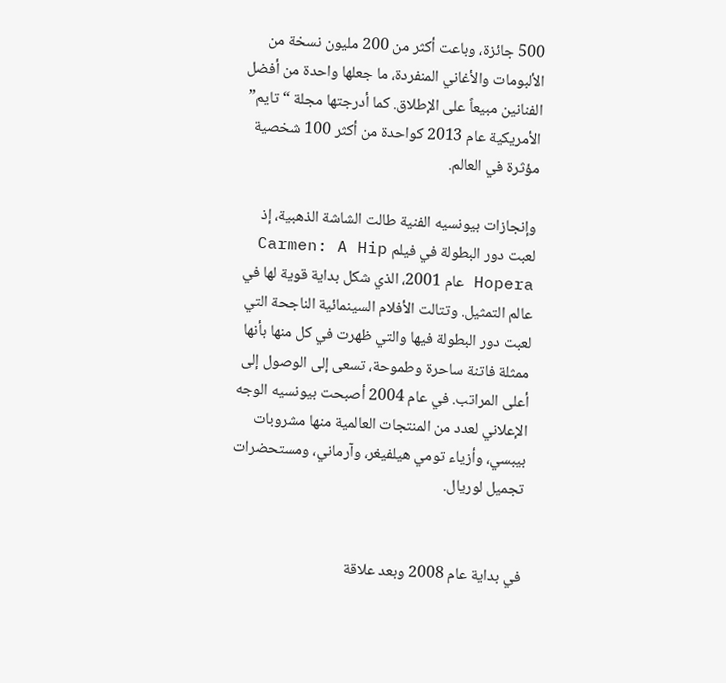500 جائزة، وباعت أكثر من 200 مليون نسخة من الألبومات والأغاني المنفردة، ما جعلها واحدة من أفضل الفنانين مبيعاً على الإطلاق. كما أدرجتها مجلة “تايم” الأمريكية عام 2013 كواحدة من أكثر 100 شخصية مؤثرة في العالم.

وإنجازات بيونسيه الفنية طالت الشاشة الذهبية، إذ لعبت دور البطولة في فيلم Carmen: A Hip Hopera عام 2001، الذي شكل بداية قوية لها في عالم التمثيل. وتتالت الأفلام السينمائية الناجحة التي لعبت دور البطولة فيها والتي ظهرت في كل منها بأنها ممثلة فاتنة ساحرة وطموحة، تسعى إلى الوصول إلى أعلى المراتب. في عام 2004 أصبحت بيونسيه الوجه الإعلاني لعدد من المنتجات العالمية منها مشروبات بيبسي، وأزياء تومي هيلفيغر، وآرماني، ومستحضرات تجميل لوريال.


في بداية عام 2008 وبعد علاقة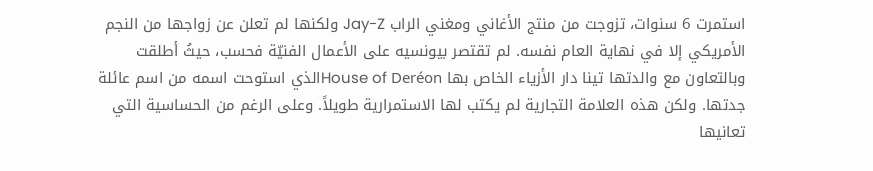استمرت 6 سنوات، تزوجت من منتج الأغاني ومغني الراب Jay-Z ولكنها لم تعلن عن زواجها من النجم الأمريكي إلا في نهاية العام نفسه. لم تقتصر بيونسيه على الأعمال الفنيّة فحسب، حيثُ أطلقت وبالتعاون مع والدتها تينا دار الأزياء الخاص بها House of Deréonالذي استوحت اسمه من اسم عائلة جدتها. ولكن هذه العلامة التجارية لم يكتب لها الاستمرارية طويلاً. وعلى الرغم من الحساسية التي تعانيها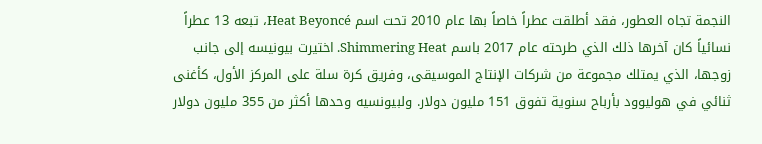النجمة تجاه العطور، فقد أطلقت عطراً خاصاً بها عام 2010 تحت اسم Heat Beyoncé، تبعه 13 عطراً نسائياً كان آخرها ذلك الذي طرحته عام 2017 باسم Shimmering Heat. اختيرت بيونيسه إلى جانب زوجها، الذي يمتلك مجموعة من شركات الإنتاج الموسيقى، وفريق كرة سلة على المركز الأول، كأغنى ثنائي في هوليوود بأرباح سنوية تفوق 151 مليون دولار. ولبيونسيه وحدها أكثر من 355 مليون دولار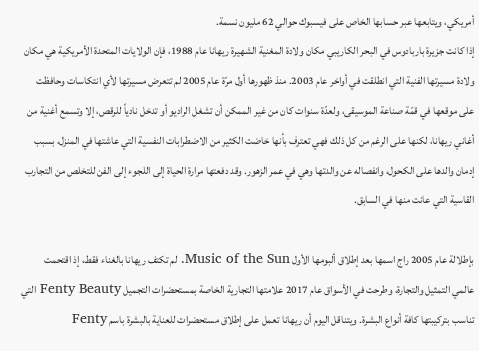أمريكي، ويتابعها عبر حسابها الخاص على فيسبوك حوالي 62 مليون نسمة.
إذا كانت جزيرة باربادوس في البحر الكاريبي مكان ولادة المغنية الشهيرة ريهانا عام 1988، فإن الولايات المتحدة الأمريكية هي مكان ولادة مسيرتها الفنية التي انطلقت في أواخر عام 2003. منذ ظهورها أول مرّة عام 2005 لم تتعرض مسيرتها لأي انتكاسات وحافظت على موقعها في قمّة صناعة الموسيقى، ولعدّة سنوات كان من غير الممكن أن تشغل الراديو أو تدخل نادياً للرقص، إلا وتسمع أغنية من أغاني ريهانا، لكنها على الرغم من كل ذلك فهي تعترف بأنها خاضت الكثير من الاضطرابات النفسية التي عاشتها في المنزل، بسبب إدمان والدها على الكحول، وانفصاله عن والدتها وهي في عمر الزهور. وقد دفعتها مرارة الحياة إلى اللجوء إلى الفن للتخلص من التجارب القاسية التي عانت منها في السابق.

بإطلالة عام 2005 راج اسمها بعد إطلاق ألبومها الأول Music of the Sun. لم تكتف ريهانا بالغناء فقط، إذ اقتحمت عالمي التمثيل والتجارة، وطرحت في الأسواق عام 2017 علامتها التجارية الخاصة بمستحضرات التجميل Fenty Beauty التي تناسب بتركيبتها كافة أنواع البشرة. ويتناقل اليوم أن ريهانا تعمل على إطلاق مستحضرات للعناية بالبشرة باسم Fenty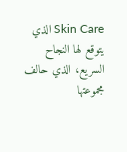Skin Care الذي يتوقع لها النجاح السريع، الذي حالف مجموعتها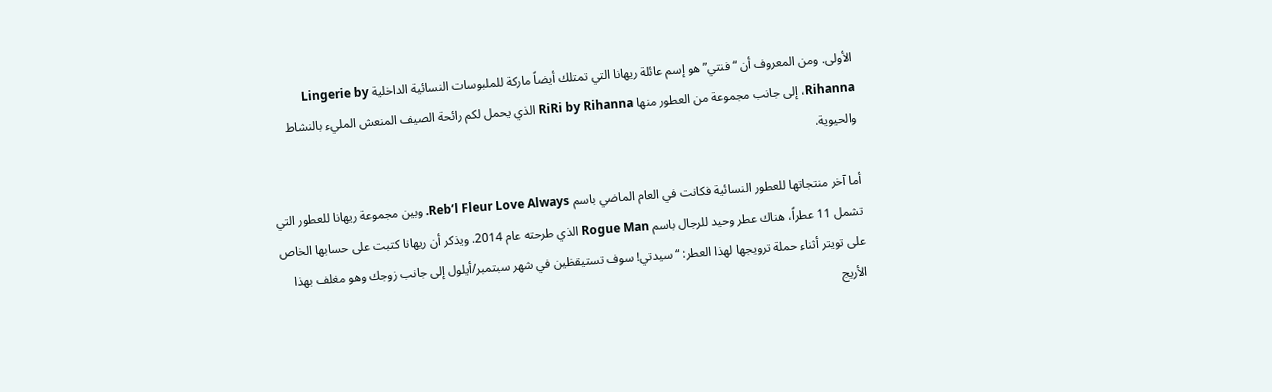الأولى. ومن المعروف أن “فنتي” هو إسم عائلة ريهانا التي تمتلك أيضاً ماركة للملبوسات النسائية الداخلية Lingerie by Rihanna، إلى جانب مجموعة من العطور منها RiRi by Rihanna الذي يحمل لكم رائحة الصيف المنعش المليء بالنشاط والحيوية.

أما آخر منتجاتها للعطور النسائية فكانت في العام الماضي باسم Reb’l Fleur Love Always. وبين مجموعة ريهانا للعطور التي تشمل 11 عطراً، هناك عطر وحيد للرجال باسم Rogue Man الذي طرحته عام 2014. ويذكر أن ريهانا كتبت على حسابها الخاص على تويتر أثناء حملة ترويجها لهذا العطر: “سيدتي! سوف تستيقظين في شهر سبتمبر/أيلول إلى جانب زوجك وهو مغلف بهذا الأريج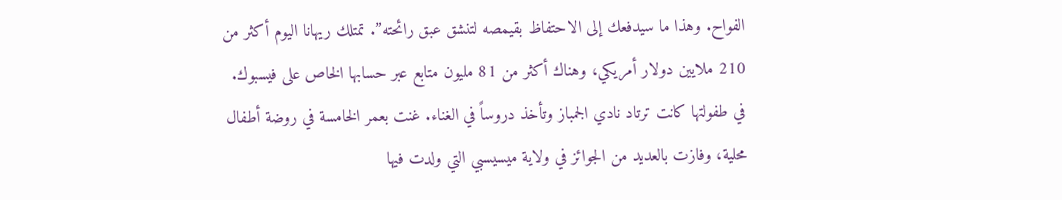الفواح. وهذا ما سيدفعك إلى الاحتفاظ بقيمصه لتنشق عبق رائحته”. تمتلك ريهانا اليوم أكثر من 210 ملايين دولار أمريكي، وهناك أكثر من 81 مليون متابع عبر حسابها الخاص على فيسبوك.
في طفولتها كانت ترتاد نادي الجمباز وتأخذ دروساً في الغناء. غنت بعمر الخامسة في روضة أطفال محلية، وفازت بالعديد من الجوائز في ولاية ميسيسبي التي ولدت فيها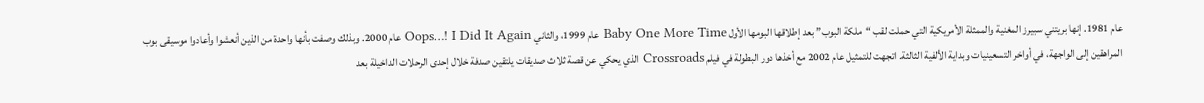عام 1981. إنها بريتني سبيرز المغنية والممثلة الأمريكية التي حملت لقب “ملكة البوب” بعد إطلاقها البومها الأول Baby One More Time عام 1999، والثاني Oops…! I Did It Again عام 2000. وبذلك وصفت بأنها واحدة من الذين أنعشوا وأعادوا موسيقى بوب المراهقين إلى الواجهة، في أواخر التسعينيات وبداية الألفية الثالثة. اتجهت للتمثيل عام 2002 مع أخذها دور البطولة في فيلم Crossroads الذي يحكي عن قصة ثلاث صديقات يلتقين صدفة خلال إحدى الرحلات الداخيلة بعد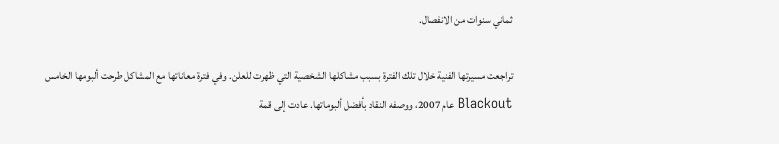ثماني سنوات من الانفصال.

تراجعت مسيرتها الفنية خلال تلك الفترة بسبب مشاكلها الشخصية التي ظهرت للعلن. وفي فترة معاناتها مع المشاكل طرحت ألبومها الخامس Blackout عام 2007، ووصفه النقاد بأفضل ألبوماتها. عادت إلى قمة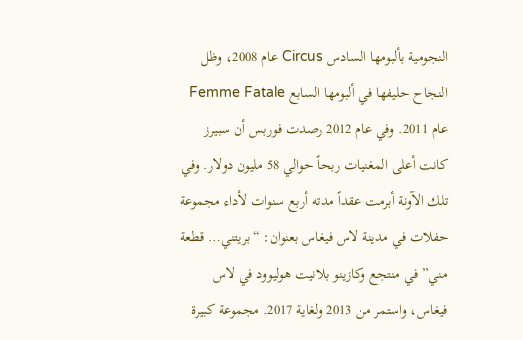النجومية بألبومها السادس Circus عام 2008، وظل النجاح حليفها في ألبومها السابع Femme Fatale عام 2011. وفي عام 2012 رصدت فوربس أن سبيرز كانت أعلى المغنيات ربحاً حوالي 58 مليون دولار. وفي تلك الآونة أبرمت عقداً مدته أربع سنوات لأداء مجموعة حفلات في مدينة لاس فيغاس بعنوان: “بريتني… قطعة مني” في منتجع وكازينو بلانيت هوليوود في لاس فيغاس، واستمر من 2013 ولغاية 2017. مجموعة كبيرة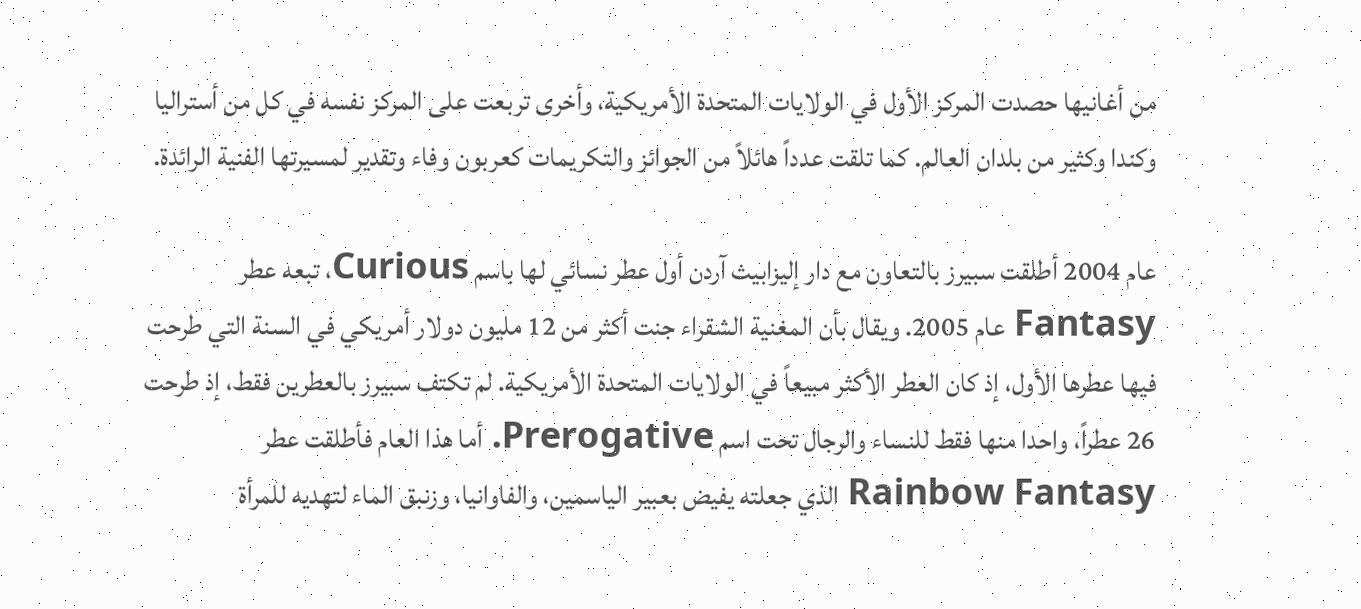من أغانيها حصدت المركز الأول في الولايات المتحدة الأمريكية، وأخرى تربعت على المركز نفسه في كل من أستراليا وكندا وكثير من بلدان العالم. كما تلقت عدداً هائلاً من الجوائز والتكريمات كعربون وفاء وتقدير لمسيرتها الفنية الرائدة.

عام 2004 أطلقت سبيرز بالتعاون مع دار إليزابيث آردن أول عطر نسائي لها باسم Curious، تبعه عطر Fantasy عام 2005. ويقال بأن المغنية الشقراء جنت أكثر من 12 مليون دولار أمريكي في السنة التي طرحت فيها عطرها الأول، إذ كان العطر الأكثر مبيعاً في الولايات المتحدة الأمريكية. لم تكتف سبيرز بالعطرين فقط، إذ طرحت 26 عطراً، واحدا منها فقط للنساء والرجال تحت اسم Prerogative. أما هذا العام فأطلقت عطر Rainbow Fantasy الذي جعلته يفيض بعبير الياسمين، والفاوانيا، وزنبق الماء لتهديه للمرأة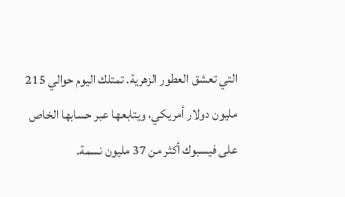التي تعشق العطور الزهرية. تمتلك اليوم حوالي 215 مليون دولار أمريكي، ويتابعها عبر حسابها الخاص على فيسبوك أكثر من 37 مليون نسمة.